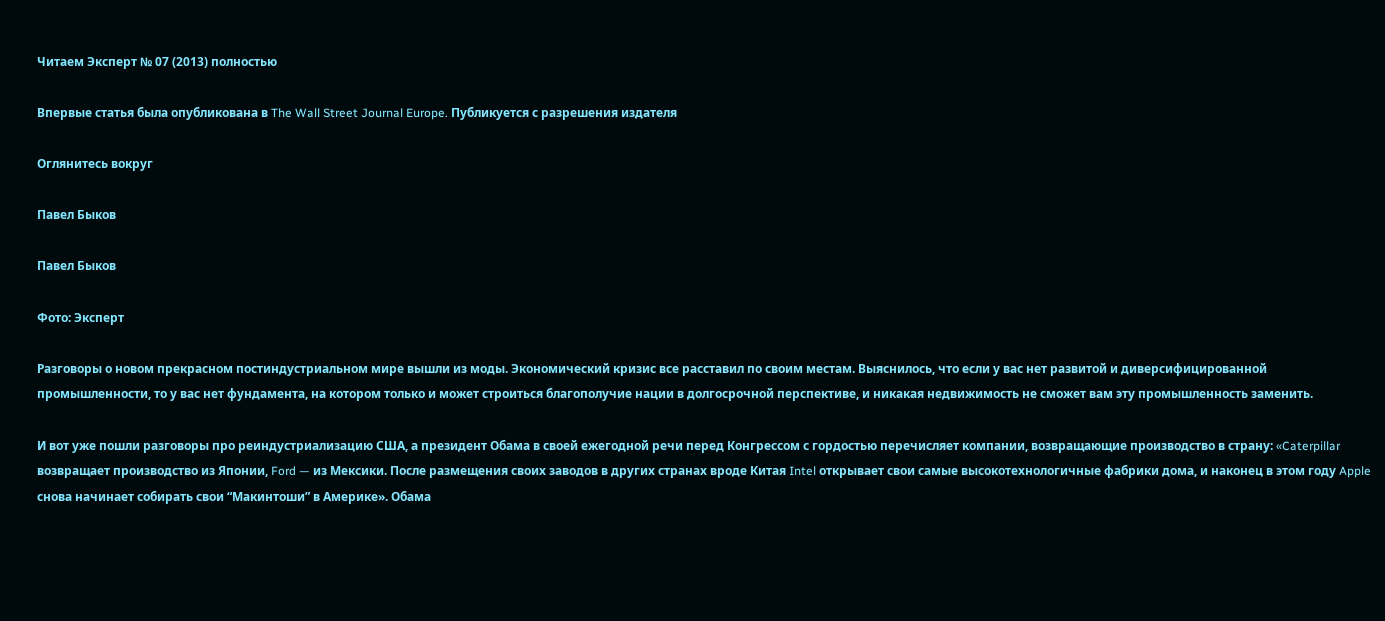Читаем Эксперт № 07 (2013) полностью

Впервые статья была опубликована в The Wall Street Journal Europe. Публикуется с разрешения издателя

Оглянитесь вокруг

Павел Быков

Павел Быков

Фото: Эксперт

Разговоры о новом прекрасном постиндустриальном мире вышли из моды. Экономический кризис все расставил по своим местам. Выяснилось, что если у вас нет развитой и диверсифицированной промышленности, то у вас нет фундамента, на котором только и может строиться благополучие нации в долгосрочной перспективе, и никакая недвижимость не сможет вам эту промышленность заменить.

И вот уже пошли разговоры про реиндустриализацию США, а президент Обама в своей ежегодной речи перед Конгрессом с гордостью перечисляет компании, возвращающие производство в страну: «Caterpillar возвращает производство из Японии, Ford — из Мексики. После размещения своих заводов в других странах вроде Китая Intel открывает свои самые высокотехнологичные фабрики дома, и наконец в этом году Apple снова начинает собирать свои “Макинтоши” в Америке». Обама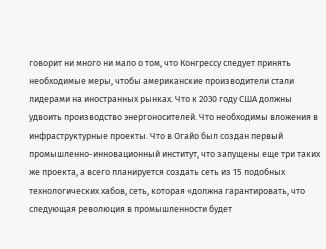говорит ни много ни мало о том, что Конгрессу следует принять необходимые меры, чтобы американские производители стали лидерами на иностранных рынках. Что к 2030 году США должны удвоить производство энергоносителей. Что необходимы вложения в инфраструктурные проекты. Что в Огайо был создан первый промышленно-инновационный институт, что запущены еще три таких же проекта, а всего планируется создать сеть из 15 подобных технологических хабов, сеть, которая «должна гарантировать, что следующая революция в промышленности будет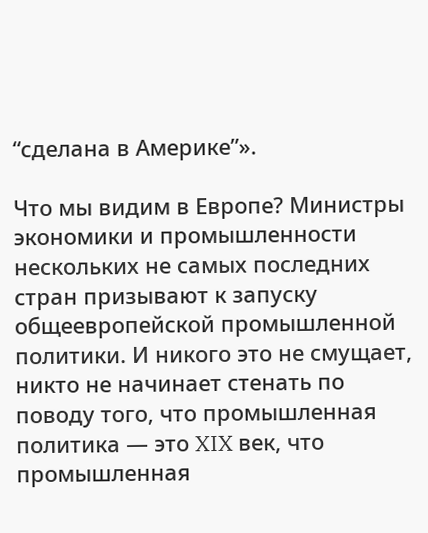“сделана в Америке”».

Что мы видим в Европе? Министры экономики и промышленности нескольких не самых последних стран призывают к запуску общеевропейской промышленной политики. И никого это не смущает, никто не начинает стенать по поводу того, что промышленная политика — это XIX век, что промышленная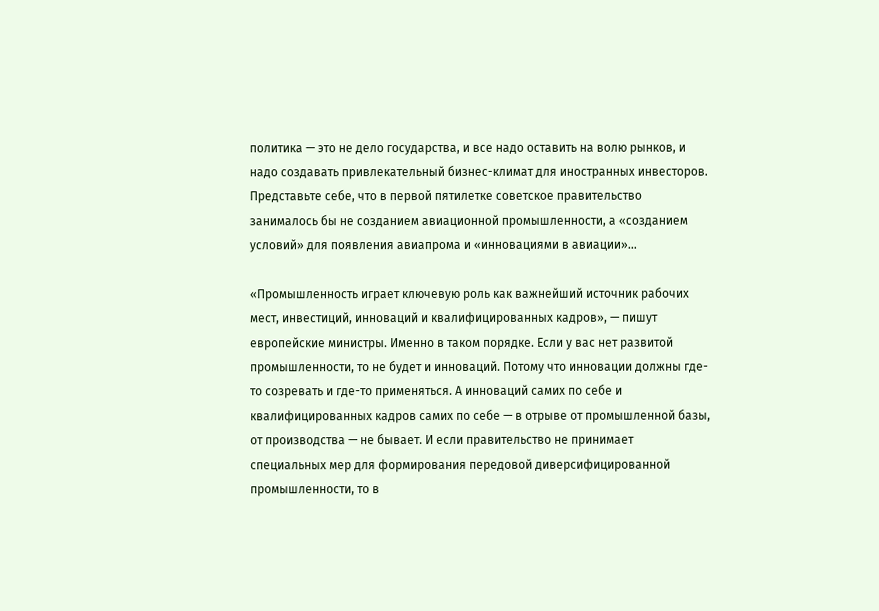политика — это не дело государства, и все надо оставить на волю рынков, и надо создавать привлекательный бизнес-климат для иностранных инвесторов. Представьте себе, что в первой пятилетке советское правительство занималось бы не созданием авиационной промышленности, а «созданием условий» для появления авиапрома и «инновациями в авиации»…

«Промышленность играет ключевую роль как важнейший источник рабочих мест, инвестиций, инноваций и квалифицированных кадров», — пишут европейские министры. Именно в таком порядке. Если у вас нет развитой промышленности, то не будет и инноваций. Потому что инновации должны где-то созревать и где-то применяться. А инноваций самих по себе и квалифицированных кадров самих по себе — в отрыве от промышленной базы, от производства — не бывает. И если правительство не принимает специальных мер для формирования передовой диверсифицированной промышленности, то в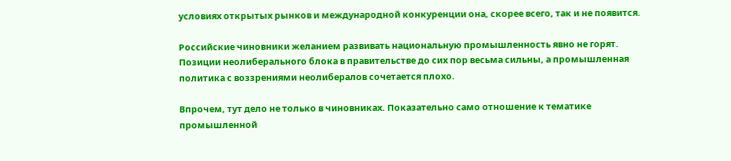условиях открытых рынков и международной конкуренции она, скорее всего, так и не появится.

Российские чиновники желанием развивать национальную промышленность явно не горят. Позиции неолиберального блока в правительстве до сих пор весьма сильны, а промышленная политика с воззрениями неолибералов сочетается плохо.

Впрочем, тут дело не только в чиновниках. Показательно само отношение к тематике промышленной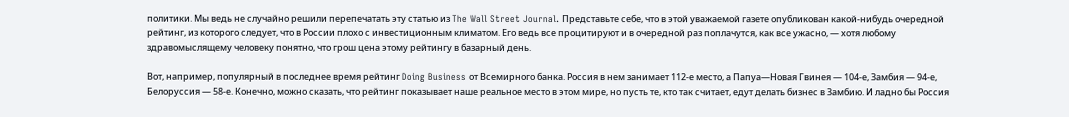политики. Мы ведь не случайно решили перепечатать эту статью из The Wall Street Journal. Представьте себе, что в этой уважаемой газете опубликован какой-нибудь очередной рейтинг, из которого следует, что в России плохо с инвестиционным климатом. Его ведь все процитируют и в очередной раз поплачутся, как все ужасно, — хотя любому здравомыслящему человеку понятно, что грош цена этому рейтингу в базарный день.

Вот, например, популярный в последнее время рейтинг Doing Business от Всемирного банка. Россия в нем занимает 112-е место, а Папуа—Новая Гвинея — 104-е, Замбия — 94-е, Белоруссия — 58-е. Конечно, можно сказать, что рейтинг показывает наше реальное место в этом мире, но пусть те, кто так считает, едут делать бизнес в Замбию. И ладно бы Россия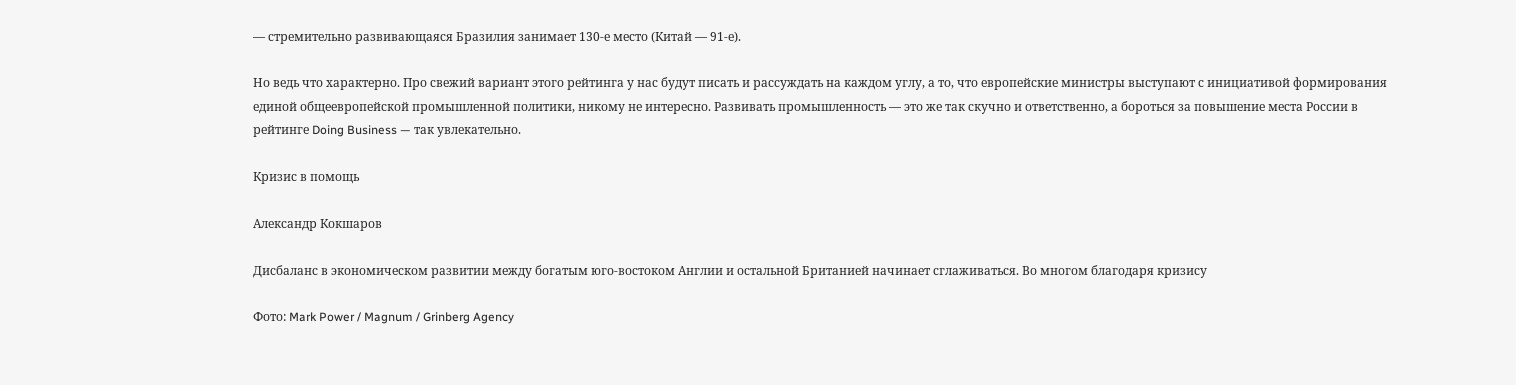— стремительно развивающаяся Бразилия занимает 130-е место (Китай — 91-е).

Но ведь что характерно. Про свежий вариант этого рейтинга у нас будут писать и рассуждать на каждом углу, а то, что европейские министры выступают с инициативой формирования единой общеевропейской промышленной политики, никому не интересно. Развивать промышленность — это же так скучно и ответственно, а бороться за повышение места России в рейтинге Doing Business — так увлекательно.

Кризис в помощь

Александр Кокшаров

Дисбаланс в экономическом развитии между богатым юго-востоком Англии и остальной Британией начинает сглаживаться. Во многом благодаря кризису

Фото: Mark Power / Magnum / Grinberg Agency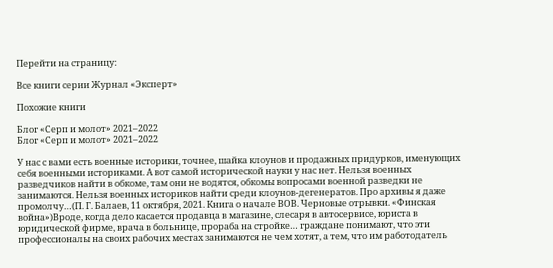Перейти на страницу:

Все книги серии Журнал «Эксперт»

Похожие книги

Блог «Серп и молот» 2021–2022
Блог «Серп и молот» 2021–2022

У нас с вами есть военные историки, точнее, шайка клоунов и продажных придурков, именующих себя военными историками. А вот самой исторической науки у нас нет. Нельзя военных разведчиков найти в обкоме, там они не водятся, обкомы вопросами военной разведки не занимаются. Нельзя военных историков найти среди клоунов-дегенератов. Про архивы я даже промолчу…(П. Г. Балаев, 11 октября, 2021. Книга о начале ВОВ. Черновые отрывки. «Финская война»)Вроде, когда дело касается продавца в магазине, слесаря в автосервисе, юриста в юридической фирме, врача в больнице, прораба на стройке… граждане понимают, что эти профессионалы на своих рабочих местах занимаются не чем хотят, а тем, что им работодатель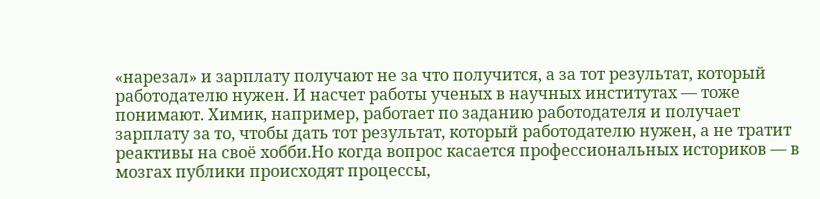«нарезал» и зарплату получают не за что получится, а за тот результат, который работодателю нужен. И насчет работы ученых в научных институтах — тоже понимают. Химик, например, работает по заданию работодателя и получает зарплату за то, чтобы дать тот результат, который работодателю нужен, а не тратит реактивы на своё хобби.Но когда вопрос касается профессиональных историков — в мозгах публики происходят процессы,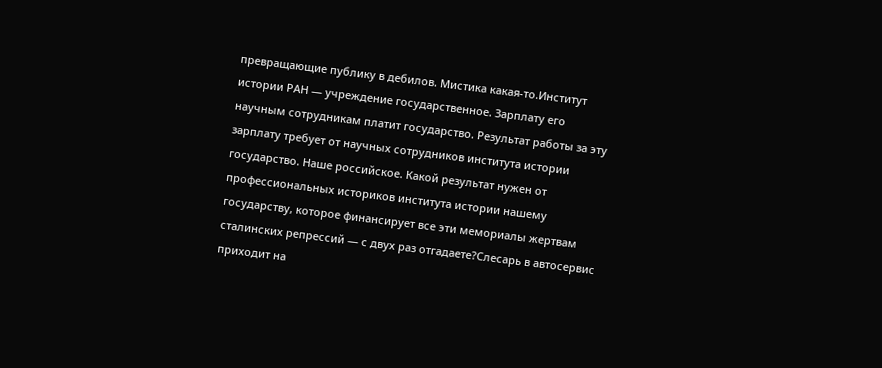превращающие публику в дебилов. Мистика какая-то.Институт истории РАН — учреждение государственное. Зарплату его научным сотрудникам платит государство. Результат работы за эту зарплату требует от научных сотрудников института истории государство. Наше российское. Какой результат нужен от профессиональных историков института истории нашему государству, которое финансирует все эти мемориалы жертвам сталинских репрессий — с двух раз отгадаете?Слесарь в автосервис приходит на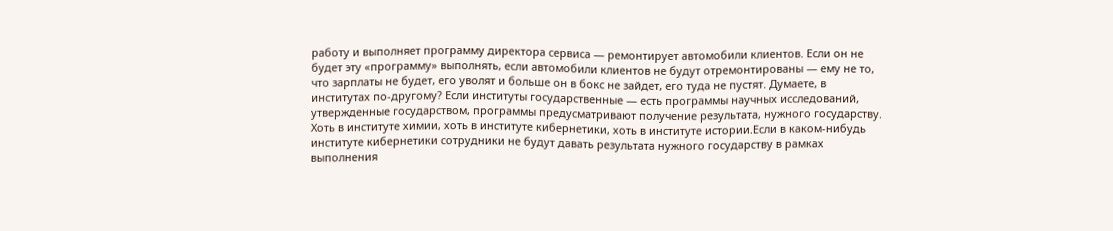работу и выполняет программу директора сервиса — ремонтирует автомобили клиентов. Если он не будет эту «программу» выполнять, если автомобили клиентов не будут отремонтированы — ему не то, что зарплаты не будет, его уволят и больше он в бокс не зайдет, его туда не пустят. Думаете, в институтах по-другому? Если институты государственные — есть программы научных исследований, утвержденные государством, программы предусматривают получение результата, нужного государству. Хоть в институте химии, хоть в институте кибернетики, хоть в институте истории.Если в каком-нибудь институте кибернетики сотрудники не будут давать результата нужного государству в рамках выполнения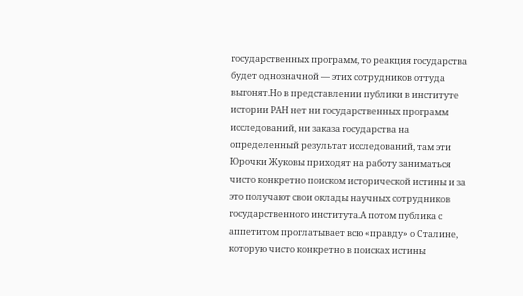государственных программ, то реакция государства будет однозначной — этих сотрудников оттуда выгонят.Но в представлении публики в институте истории РАН нет ни государственных программ исследований, ни заказа государства на определенный результат исследований, там эти Юрочки Жуковы приходят на работу заниматься чисто конкретно поиском исторической истины и за это получают свои оклады научных сотрудников государственного института.А потом публика с аппетитом проглатывает всю «правду» о Сталине, которую чисто конкретно в поисках истины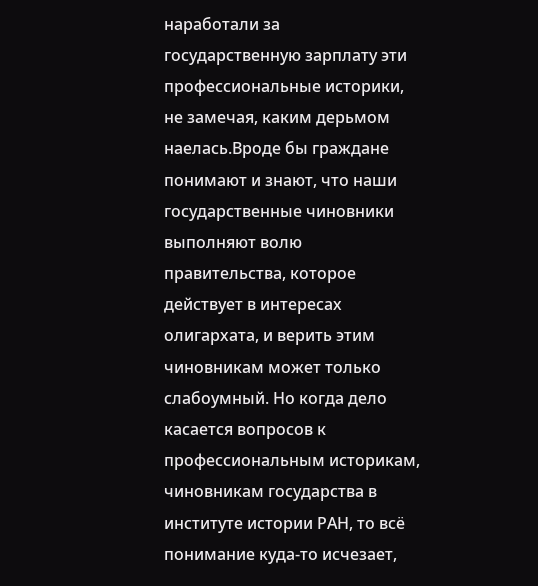наработали за государственную зарплату эти профессиональные историки, не замечая, каким дерьмом наелась.Вроде бы граждане понимают и знают, что наши государственные чиновники выполняют волю правительства, которое действует в интересах олигархата, и верить этим чиновникам может только слабоумный. Но когда дело касается вопросов к профессиональным историкам, чиновникам государства в институте истории РАН, то всё понимание куда-то исчезает,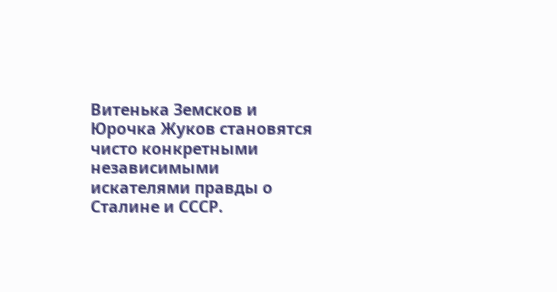Витенька Земсков и Юрочка Жуков становятся чисто конкретными независимыми искателями правды о Сталине и СССР.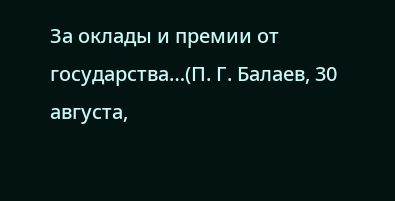За оклады и премии от государства…(П. Г. Балаев, 30 августа,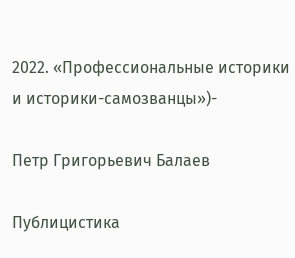2022. «Профессиональные историки и историки-самозванцы»)-

Петр Григорьевич Балаев

Публицистика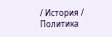/ История / Политика